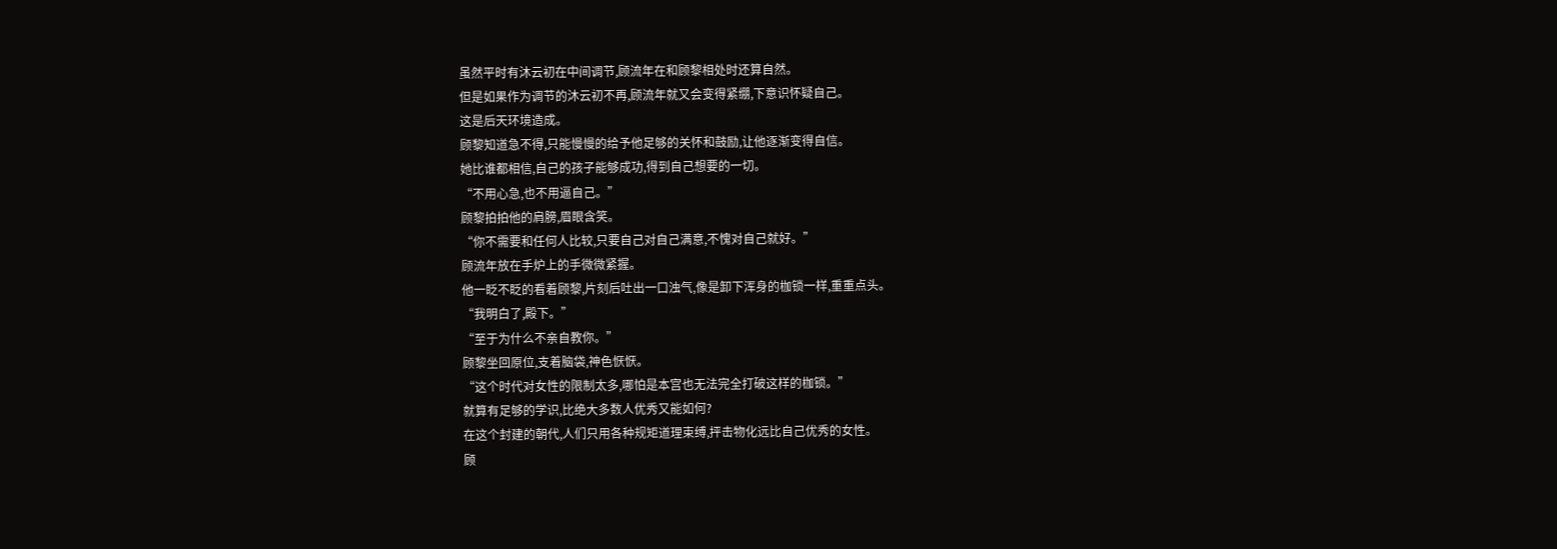虽然平时有沐云初在中间调节,顾流年在和顾黎相处时还算自然。
但是如果作为调节的沐云初不再,顾流年就又会变得紧绷,下意识怀疑自己。
这是后天环境造成。
顾黎知道急不得,只能慢慢的给予他足够的关怀和鼓励,让他逐渐变得自信。
她比谁都相信,自己的孩子能够成功,得到自己想要的一切。
“不用心急,也不用逼自己。”
顾黎拍拍他的肩膀,眉眼含笑。
“你不需要和任何人比较,只要自己对自己满意,不愧对自己就好。”
顾流年放在手炉上的手微微紧握。
他一眨不眨的看着顾黎,片刻后吐出一口浊气,像是卸下浑身的枷锁一样,重重点头。
“我明白了,殿下。”
“至于为什么不亲自教你。”
顾黎坐回原位,支着脑袋,神色恹恹。
“这个时代对女性的限制太多,哪怕是本宫也无法完全打破这样的枷锁。”
就算有足够的学识,比绝大多数人优秀又能如何?
在这个封建的朝代,人们只用各种规矩道理束缚,抨击物化远比自己优秀的女性。
顾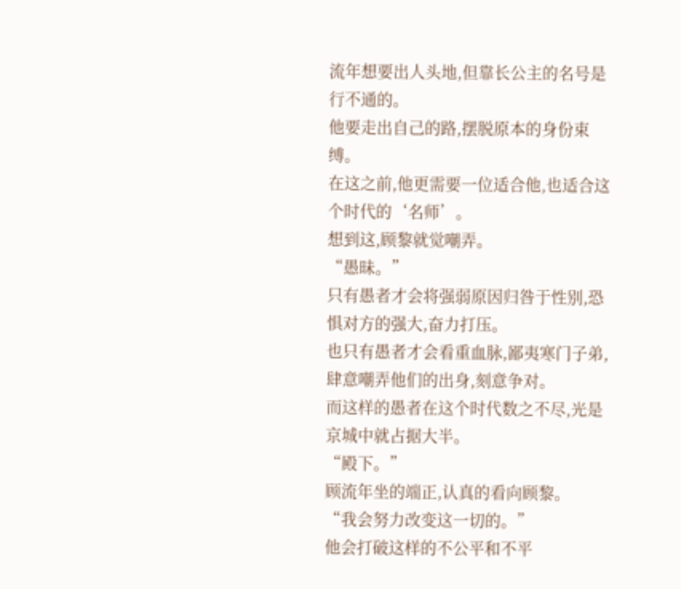流年想要出人头地,但靠长公主的名号是行不通的。
他要走出自己的路,摆脱原本的身份束缚。
在这之前,他更需要一位适合他,也适合这个时代的‘名师’。
想到这,顾黎就觉嘲弄。
“愚昧。”
只有愚者才会将强弱原因归咎于性别,恐惧对方的强大,奋力打压。
也只有愚者才会看重血脉,鄙夷寒门子弟,肆意嘲弄他们的出身,刻意争对。
而这样的愚者在这个时代数之不尽,光是京城中就占据大半。
“殿下。”
顾流年坐的端正,认真的看向顾黎。
“我会努力改变这一切的。”
他会打破这样的不公平和不平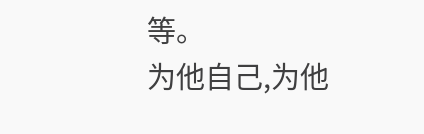等。
为他自己,为他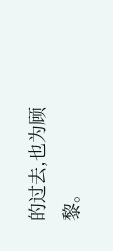的过去,也为顾黎。